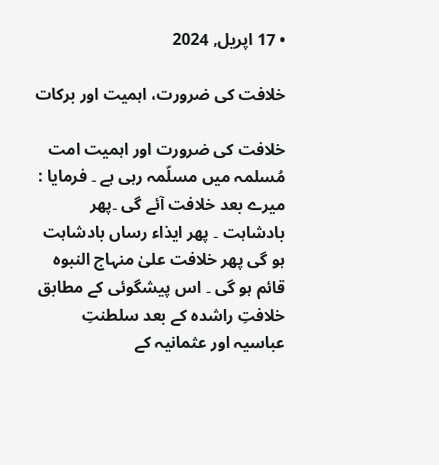• 17 اپریل, 2024

خلافت کی ضرورت، اہمیت اور برکات

خلافت کی ضرورت اور اہمیت امت مُسلمہ میں مسلّمہ رہی ہے ۔ فرمایا : میرے بعد خلافت آئے گی ۔پھر بادشاہت ۔ پھر ایذاء رساں بادشاہت ہو گی پھر خلافت علیٰ منہاج النبوہ قائم ہو گی ۔ اس پیشگوئی کے مطابق خلافتِ راشدہ کے بعد سلطنتِ عباسیہ اور عثمانیہ کے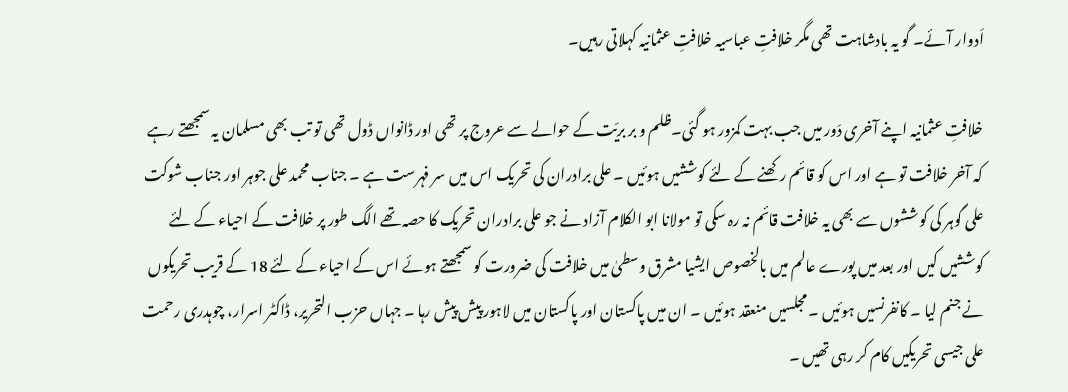اَدوار آئے۔ گو یہ بادشاہت تھی مگر خلافتِ عباسیہ خلافتِ عثمانیہ کہلاتی رہیں۔

خلافتِ عثمانیہ اپنے آخری دَور میں جب بہت کمزور ہو گئی۔ظلم و بر بریّت کے حوالے سے عروج پر تھی اور ڈانواں ڈول تھی تو تب بھی مسلمان یہ سمجھتے رہے کہ آخر خلافت تو ہے اور اس کو قائم رکھنے کے لئے کوششیں ہوئیں ۔ علی برادران کی تحریک اس میں سر فہرست ہے ۔ جناب محمد علی جوہر اور جناب شوکت علی گوہر کی کوششوں سے بھی یہ خلافت قائم نہ رہ سکی تو مولانا ابو الکلام آزاد نے جو علی برادران تحریک کا حصہ تھے الگ طور پر خلافت کے احیاء کے لئے کوششیں کیں اور بعد میں پورے عالم میں بالخصوص ایشیا مشرق وسطیٰ میں خلافت کی ضرورت کو سمجھتے ہوئے اس کے احیاء کے لئے 18 کے قریب تحریکوں نے جنم لیا ۔ کانفرنسیں ہوئیں ۔ مجلسیں منعقد ہوئیں ۔ ان میں پاکستان اور پاکستان میں لاہور پیش پیش رہا ۔ جہاں حزب التحریر، ڈاکٹر اسرار، چوہدری رحمت علی جیسی تحریکیں کام کر رہی تھیں ۔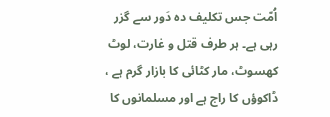اُمّت جس تکلیف دہ دَور سے گزر رہی ہے۔ ہر طرف قتل و غارت، لوٹ کھسوٹ، مار کٹائی کا بازار گرم ہے ، ڈاکوؤں کا راج ہے اور مسلمانوں کا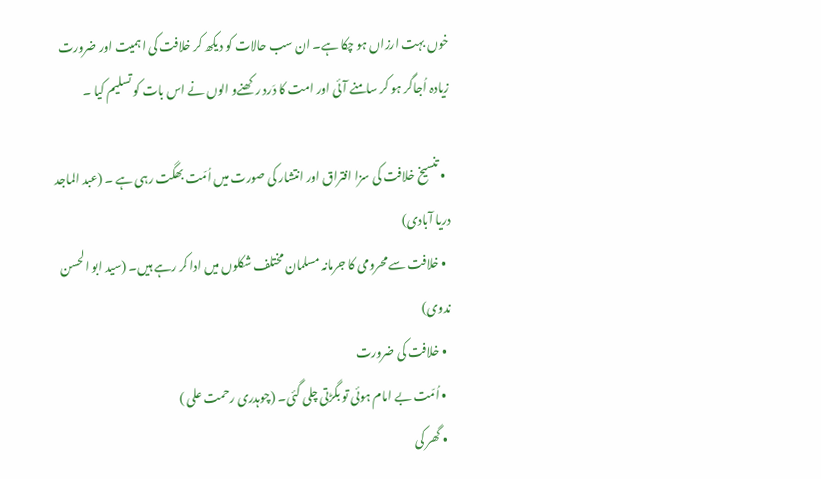خوں بہت ارزاں ہو چکا ہے۔ ان سب حالات کو دیکھ کر خلافت کی اہمیت اور ضرورت زیادہ اُجاگر ہو کر سامنے آئی اور امت کا دَرد رکھنےو الوں نے اس بات کو تسلیم کیا ۔

  • تنسیخ خلافت کی سزا افتراق اور انتشار کی صورت میں اُمّت بھگت رہی ہے ۔ (عبد الماجد دریا آبادی)
  • خلافت سے محرومی کا جرمانہ مسلمان مختلف شکلوں میں ادا کر رہے ہیں۔ (سید ابو الحسن ندوی)
  • خلافت کی ضرورت
  • اُمّت بے امام ہوئی تو بگڑتی چلی گئی۔ (چوہدری رحمت علی )
  • گھر کی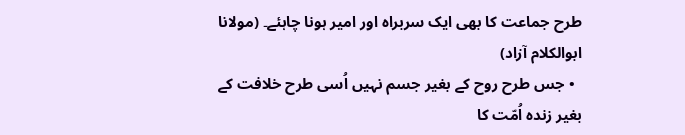طرح جماعت کا بھی ایک سربراہ اور امیر ہونا چاہئے۔ (مولانا ابوالکلام آزاد)
  • جس طرح روح کے بغیر جسم نہیں اُسی طرح خلافت کے بغیر زندہ اُمّت کا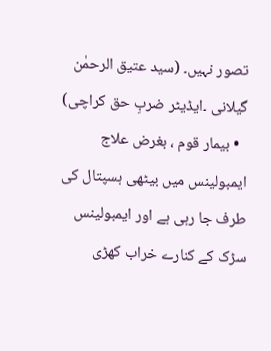تصور نہیں۔ (سید عتیق الرحمٰن گیلانی ۔ایڈیٹر ضربِ حق کراچی)
  • بیمار قوم ، بغرض علاج ایمبولینس میں بیٹھی ہسپتال کی طرف جا رہی ہے اور ایمبولینس سڑک کے کنارے خراب کھڑی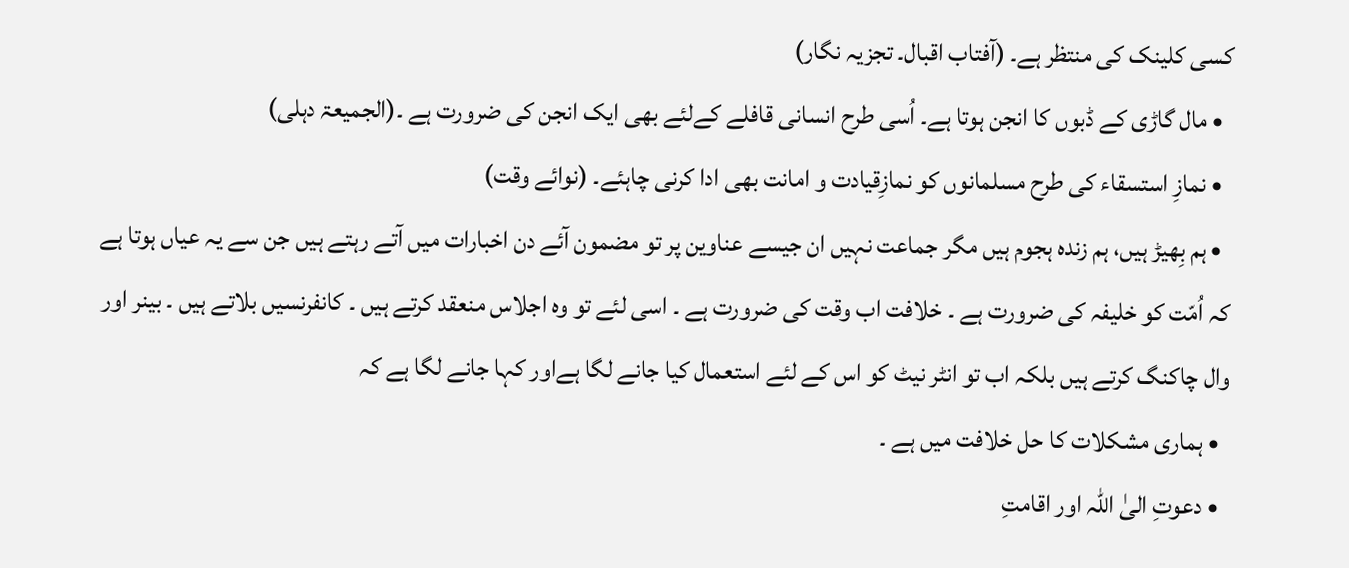کسی کلینک کی منتظر ہے۔ (آفتاب اقبال۔ تجزیہ نگار)
  • مال گاڑی کے ڈبوں کا انجن ہوتا ہے۔ اُسی طرح انسانی قافلے کےلئے بھی ایک انجن کی ضرورت ہے ۔(الجمیعۃ دہلی)
  • نمازِ استسقاء کی طرح مسلمانوں کو نمازِقیادت و امانت بھی ادا کرنی چاہئے۔ (نوائے وقت)
  • ہم بِھیڑ ہیں، ہم زندہ ہجوم ہیں مگر جماعت نہیں ان جیسے عناوین پر تو مضمون آئے دن اخبارات میں آتے رہتے ہیں جن سے یہ عیاں ہوتا ہے کہ اُمّت کو خلیفہ کی ضرورت ہے ۔ خلافت اب وقت کی ضرورت ہے ۔ اسی لئے تو وہ اجلاس منعقد کرتے ہیں ۔ کانفرنسیں بلاتے ہیں ۔ بینر اور وال چاکنگ کرتے ہیں بلکہ اب تو انٹر نیٹ کو اس کے لئے استعمال کیا جانے لگا ہےاور کہا جانے لگا ہے کہ
  • ہماری مشکلات کا حل خلافت میں ہے ۔
  • دعوتِ الیٰ اللہ اور اقامتِ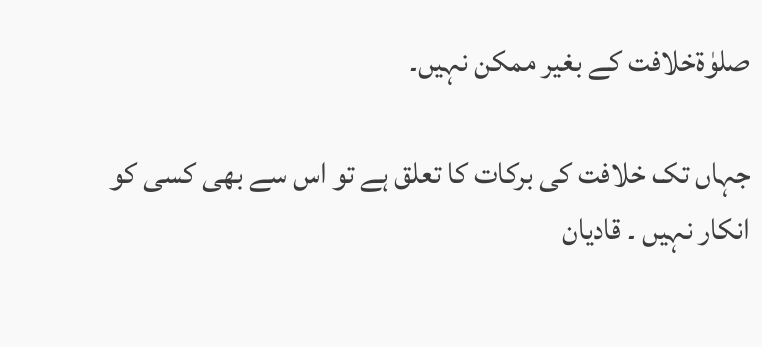صلوٰۃخلافت کے بغیر ممکن نہیں۔

جہاں تک خلافت کی برکات کا تعلق ہے تو اس سے بھی کسی کو انکار نہیں ۔ قادیان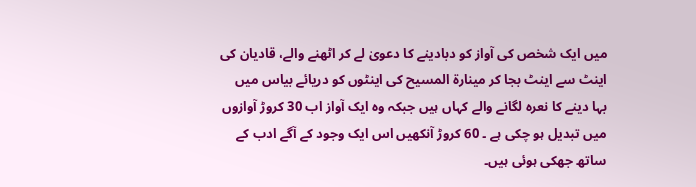میں ایک شخص کی آواز کو دبادینے کا دعویٰ لے کر اٹھنے والے، قادیان کی اینٹ سے اینٹ بجا کر مینارۃ المسیح کی اینٹوں کو دریائے بیاس میں بہا دینے کا نعرہ لگانے والے کہاں ہیں جبکہ وہ ایک آواز اب 30 کروڑ آوازوں میں تبدیل ہو چکی ہے ۔ 60 کروڑ آنکھیں اس ایک وجود کے آگے ادب کے ساتھ جھکی ہوئی ہیں۔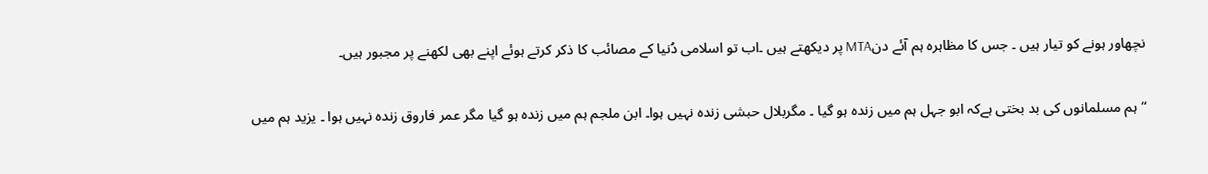نچھاور ہونے کو تیار ہیں ۔ جس کا مظاہرہ ہم آئے دنMTA پر دیکھتے ہیں ۔اب تو اسلامی دُنیا کے مصائب کا ذکر کرتے ہوئے اپنے بھی لکھنے پر مجبور ہیں۔

“ہم مسلمانوں کی بد بختی ہےکہ ابو جہل ہم میں زندہ ہو گیا ۔ مگربلال حبشی زندہ نہیں ہوا۔ ابن ملجم ہم میں زندہ ہو گیا مگر عمر فاروق زندہ نہیں ہوا ۔ یزید ہم میں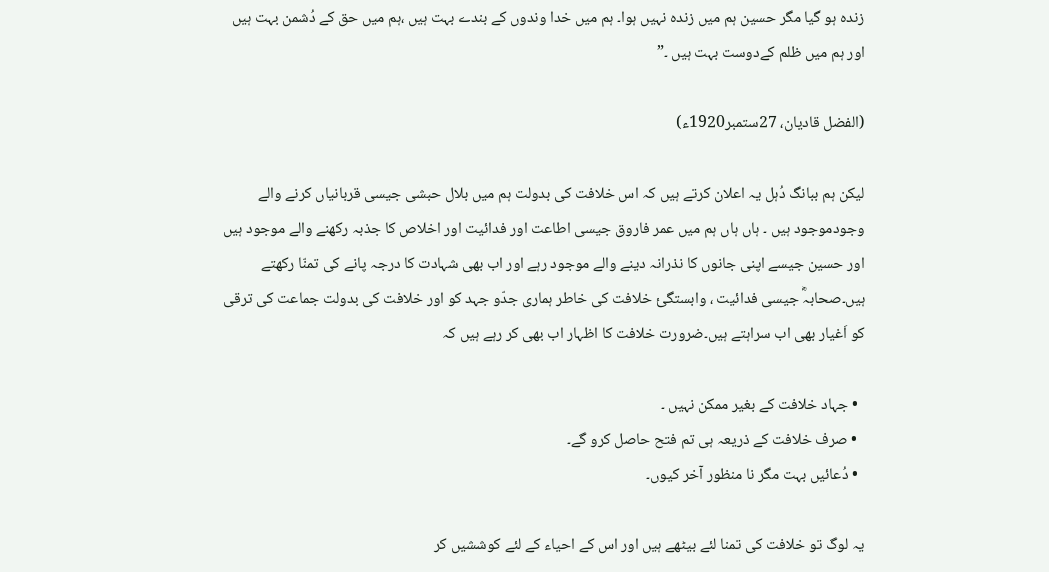زندہ ہو گیا مگر حسین ہم میں زندہ نہیں ہوا۔ ہم میں خدا وندوں کے بندے بہت ہیں ،ہم میں حق کے دُشمن بہت ہیں اور ہم میں ظلم کےدوست بہت ہیں ۔”

(الفضل قادیان، 27ستمبر1920ء)

لیکن ہم ببانگ دُہل یہ اعلان کرتے ہیں کہ اس خلافت کی بدولت ہم میں بلال حبشی جیسی قربانیاں کرنے والے وجودموجود ہیں ۔ ہاں ہاں ہم میں عمر فاروق جیسی اطاعت اور فدائیت اور اخلاص کا جذبہ رکھنے والے موجود ہیں اور حسین جیسے اپنی جانوں کا نذرانہ دینے والے موجود رہے اور اب بھی شہادت کا درجہ پانے کی تمنّا رکھتے ہیں۔صحابہؓ جیسی فدائیت ، وابستگیٔ خلافت کی خاطر ہماری جدّو جہد کو اور خلافت کی بدولت جماعت کی ترقی کو اَغیار بھی اب سراہتے ہیں۔ضرورت خلافت کا اظہار اب بھی کر رہے ہیں کہ

  • جہاد خلافت کے بغیر ممکن نہیں ۔
  • صرف خلافت کے ذریعہ ہی تم فتح حاصل کرو گے۔
  • دُعائیں بہت مگر نا منظور آخر کیوں۔

یہ لوگ تو خلافت کی تمنا لئے بیٹھے ہیں اور اس کے احیاء کے لئے کوششیں کر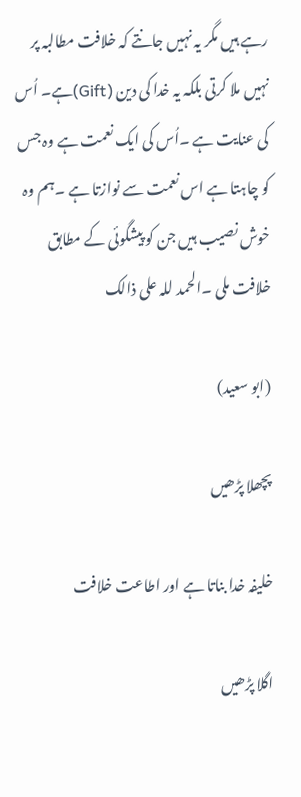رہے ہیں مگر یہ نہیں جانتے کہ خلافت مطالبہ پر نہیں ملا کرتی بلکہ یہ خدا کی دین (Gift)ہے۔ اُس کی عنایت ہے ۔اُس کی ایک نعمت ہے وہ جس کو چاہتا ہے اس نعمت سے نوازتا ہے ۔ہم وہ خوش نصیب ہیں جن کو پیشگوئی کے مطابق خلافت ملی ۔الحمد للہ علی ذالک

(ابو سعید)

پچھلا پڑھیں

خلیفہ خدا بناتا ہے اور اطاعت خلافت

اگلا پڑھیں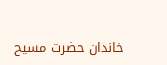خاندان حضرت مسیح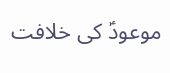موعودؑ کی خلافت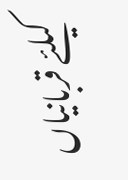کیلئے قربانیاں